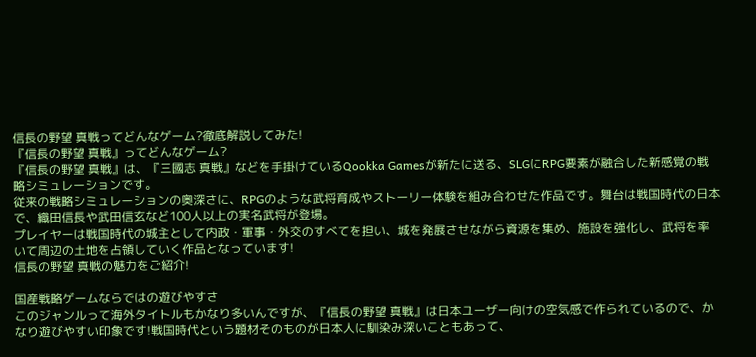信長の野望 真戦ってどんなゲーム?徹底解説してみた!
『信長の野望 真戦』ってどんなゲーム?
『信長の野望 真戦』は、『三國志 真戦』などを手掛けているQookka Gamesが新たに送る、SLGにRPG要素が融合した新感覚の戦略シミュレーションです。
従来の戦略シミュレーションの奥深さに、RPGのような武将育成やストーリー体験を組み合わせた作品です。舞台は戦国時代の日本で、織田信長や武田信玄など100人以上の実名武将が登場。
プレイヤーは戦国時代の城主として内政・軍事・外交のすべてを担い、城を発展させながら資源を集め、施設を強化し、武将を率いて周辺の土地を占領していく作品となっています!
信長の野望 真戦の魅力をご紹介!

国産戦略ゲームならではの遊びやすさ
このジャンルって海外タイトルもかなり多いんですが、『信長の野望 真戦』は日本ユーザー向けの空気感で作られているので、かなり遊びやすい印象です!戦国時代という題材そのものが日本人に馴染み深いこともあって、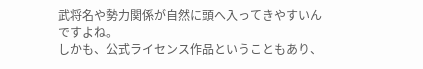武将名や勢力関係が自然に頭へ入ってきやすいんですよね。
しかも、公式ライセンス作品ということもあり、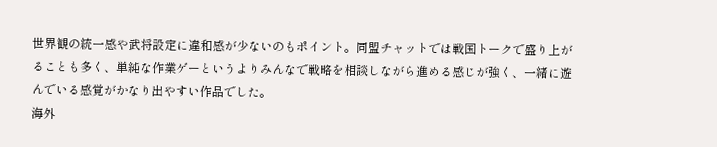世界観の統一感や武将設定に違和感が少ないのもポイント。同盟チャットでは戦国トークで盛り上がることも多く、単純な作業ゲーというよりみんなで戦略を相談しながら進める感じが強く、一緒に遊んでいる感覚がかなり出やすい作品でした。
海外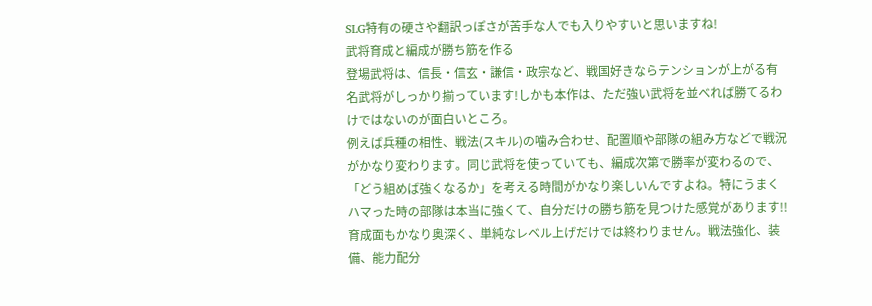SLG特有の硬さや翻訳っぽさが苦手な人でも入りやすいと思いますね!
武将育成と編成が勝ち筋を作る
登場武将は、信長・信玄・謙信・政宗など、戦国好きならテンションが上がる有名武将がしっかり揃っています!しかも本作は、ただ強い武将を並べれば勝てるわけではないのが面白いところ。
例えば兵種の相性、戦法(スキル)の噛み合わせ、配置順や部隊の組み方などで戦況がかなり変わります。同じ武将を使っていても、編成次第で勝率が変わるので、「どう組めば強くなるか」を考える時間がかなり楽しいんですよね。特にうまくハマった時の部隊は本当に強くて、自分だけの勝ち筋を見つけた感覚があります!!
育成面もかなり奥深く、単純なレベル上げだけでは終わりません。戦法強化、装備、能力配分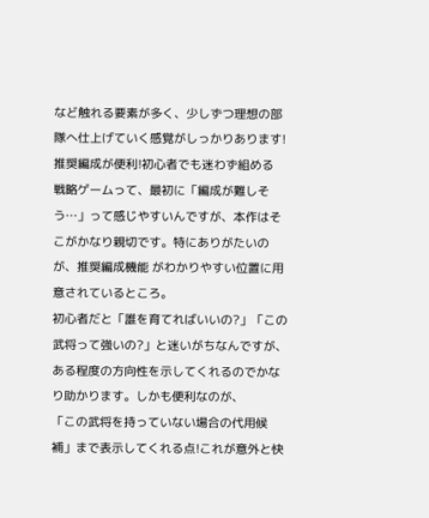など触れる要素が多く、少しずつ理想の部隊へ仕上げていく感覚がしっかりあります!
推奨編成が便利!初心者でも迷わず組める
戦略ゲームって、最初に「編成が難しそう…」って感じやすいんですが、本作はそこがかなり親切です。特にありがたいのが、推奨編成機能 がわかりやすい位置に用意されているところ。
初心者だと「誰を育てればいいの?」「この武将って強いの?」と迷いがちなんですが、ある程度の方向性を示してくれるのでかなり助かります。しかも便利なのが、
「この武将を持っていない場合の代用候補」まで表示してくれる点!これが意外と快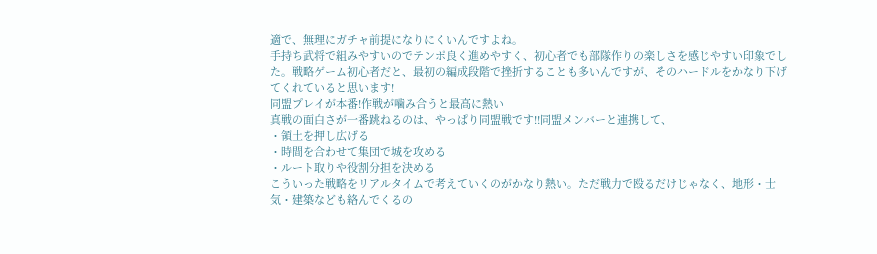適で、無理にガチャ前提になりにくいんですよね。
手持ち武将で組みやすいのでテンポ良く進めやすく、初心者でも部隊作りの楽しさを感じやすい印象でした。戦略ゲーム初心者だと、最初の編成段階で挫折することも多いんですが、そのハードルをかなり下げてくれていると思います!
同盟プレイが本番!作戦が噛み合うと最高に熱い
真戦の面白さが一番跳ねるのは、やっぱり同盟戦です!!同盟メンバーと連携して、
・領土を押し広げる
・時間を合わせて集団で城を攻める
・ルート取りや役割分担を決める
こういった戦略をリアルタイムで考えていくのがかなり熱い。ただ戦力で殴るだけじゃなく、地形・士気・建築なども絡んでくるの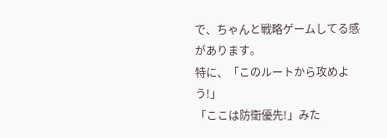で、ちゃんと戦略ゲームしてる感があります。
特に、「このルートから攻めよう!」
「ここは防衛優先!」みた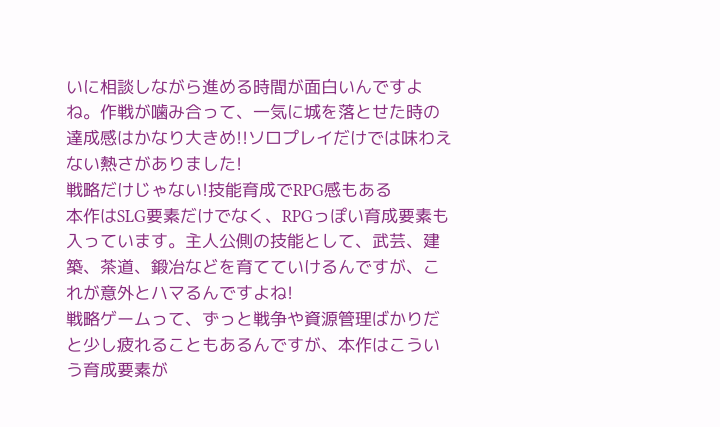いに相談しながら進める時間が面白いんですよね。作戦が噛み合って、一気に城を落とせた時の達成感はかなり大きめ!!ソロプレイだけでは味わえない熱さがありました!
戦略だけじゃない!技能育成でRPG感もある
本作はSLG要素だけでなく、RPGっぽい育成要素も入っています。主人公側の技能として、武芸、建築、茶道、鍛冶などを育てていけるんですが、これが意外とハマるんですよね!
戦略ゲームって、ずっと戦争や資源管理ばかりだと少し疲れることもあるんですが、本作はこういう育成要素が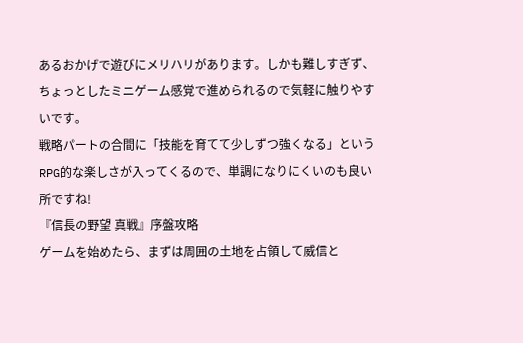あるおかげで遊びにメリハリがあります。しかも難しすぎず、ちょっとしたミニゲーム感覚で進められるので気軽に触りやすいです。
戦略パートの合間に「技能を育てて少しずつ強くなる」というRPG的な楽しさが入ってくるので、単調になりにくいのも良い所ですね!
『信長の野望 真戦』序盤攻略
ゲームを始めたら、まずは周囲の土地を占領して威信と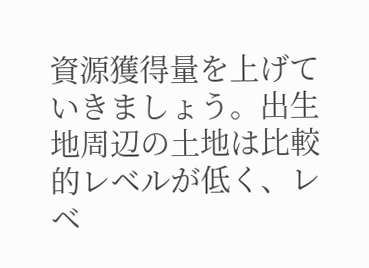資源獲得量を上げていきましょう。出生地周辺の土地は比較的レベルが低く、レベ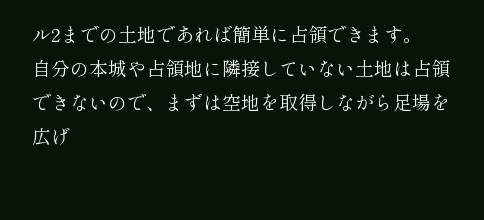ル2までの土地であれば簡単に占領できます。
自分の本城や占領地に隣接していない土地は占領できないので、まずは空地を取得しながら足場を広げ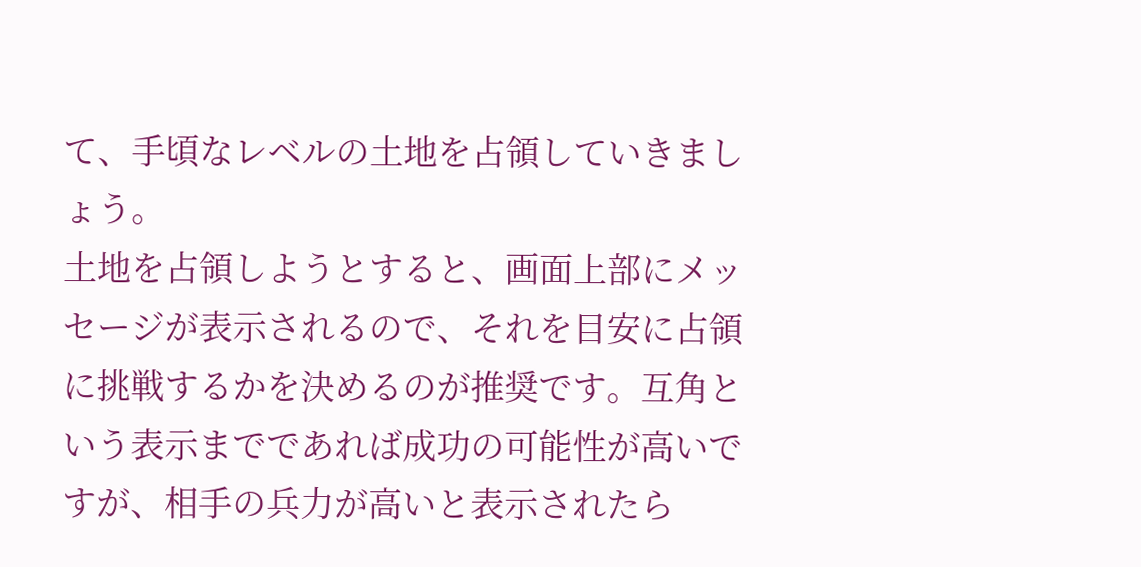て、手頃なレベルの土地を占領していきましょう。
土地を占領しようとすると、画面上部にメッセージが表示されるので、それを目安に占領に挑戦するかを決めるのが推奨です。互角という表示までであれば成功の可能性が高いですが、相手の兵力が高いと表示されたら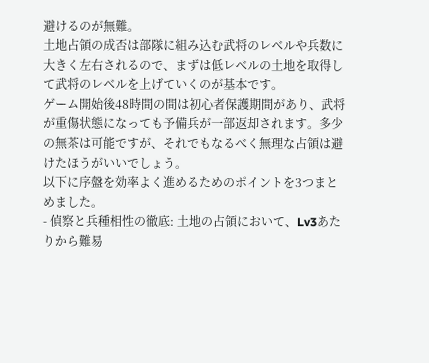避けるのが無難。
土地占領の成否は部隊に組み込む武将のレベルや兵数に大きく左右されるので、まずは低レベルの土地を取得して武将のレベルを上げていくのが基本です。
ゲーム開始後48時間の間は初心者保護期間があり、武将が重傷状態になっても予備兵が一部返却されます。多少の無茶は可能ですが、それでもなるべく無理な占領は避けたほうがいいでしょう。
以下に序盤を効率よく進めるためのポイントを3つまとめました。
- 偵察と兵種相性の徹底: 土地の占領において、Lv3あたりから難易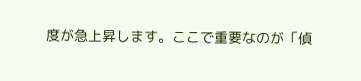度が急上昇します。ここで重要なのが「偵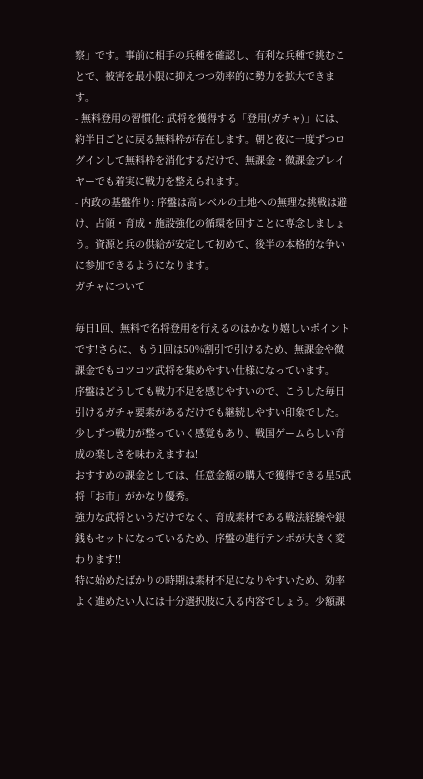察」です。事前に相手の兵種を確認し、有利な兵種で挑むことで、被害を最小限に抑えつつ効率的に勢力を拡大できます。
- 無料登用の習慣化: 武将を獲得する「登用(ガチャ)」には、約半日ごとに戻る無料枠が存在します。朝と夜に一度ずつログインして無料枠を消化するだけで、無課金・微課金プレイヤーでも着実に戦力を整えられます。
- 内政の基盤作り: 序盤は高レベルの土地への無理な挑戦は避け、占領・育成・施設強化の循環を回すことに専念しましょう。資源と兵の供給が安定して初めて、後半の本格的な争いに参加できるようになります。
ガチャについて

毎日1回、無料で名将登用を行えるのはかなり嬉しいポイントです!さらに、もう1回は50%割引で引けるため、無課金や微課金でもコツコツ武将を集めやすい仕様になっています。
序盤はどうしても戦力不足を感じやすいので、こうした毎日引けるガチャ要素があるだけでも継続しやすい印象でした。少しずつ戦力が整っていく感覚もあり、戦国ゲームらしい育成の楽しさを味わえますね!
おすすめの課金としては、任意金額の購入で獲得できる星5武将「お市」がかなり優秀。
強力な武将というだけでなく、育成素材である戦法経験や銀銭もセットになっているため、序盤の進行テンポが大きく変わります!!
特に始めたばかりの時期は素材不足になりやすいため、効率よく進めたい人には十分選択肢に入る内容でしょう。少額課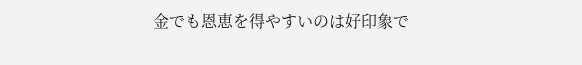金でも恩恵を得やすいのは好印象で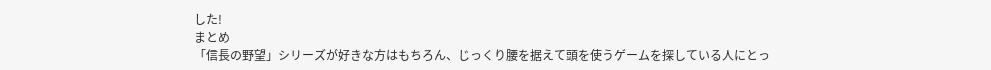した!
まとめ
「信長の野望」シリーズが好きな方はもちろん、じっくり腰を据えて頭を使うゲームを探している人にとっ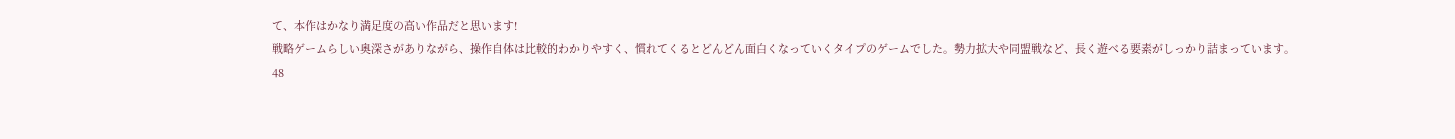て、本作はかなり満足度の高い作品だと思います!
戦略ゲームらしい奥深さがありながら、操作自体は比較的わかりやすく、慣れてくるとどんどん面白くなっていくタイプのゲームでした。勢力拡大や同盟戦など、長く遊べる要素がしっかり詰まっています。
48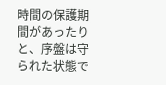時間の保護期間があったりと、序盤は守られた状態で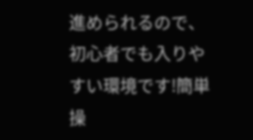進められるので、初心者でも入りやすい環境です!簡単操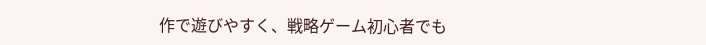作で遊びやすく、戦略ゲーム初心者でも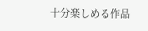十分楽しめる作品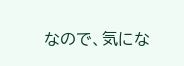なので、気にな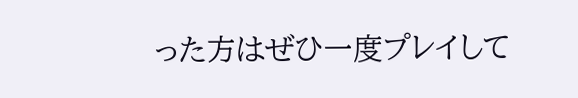った方はぜひ一度プレイして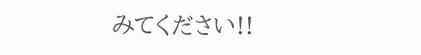みてください!!